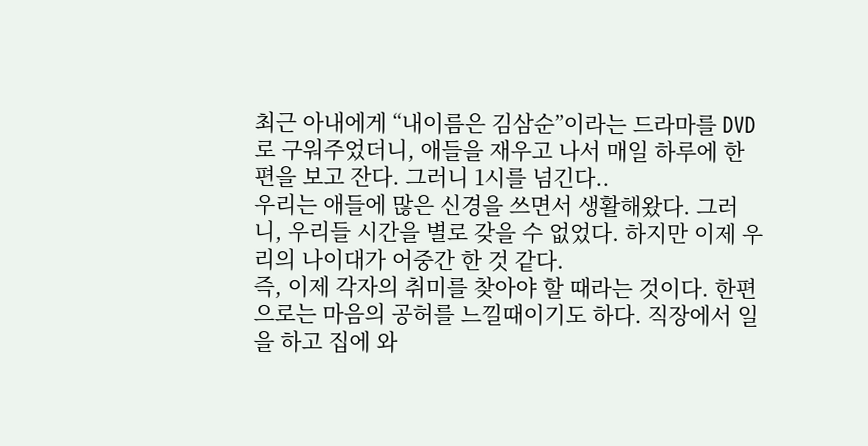최근 아내에게 “내이름은 김삼순”이라는 드라마를 DVD로 구워주었더니, 애들을 재우고 나서 매일 하루에 한편을 보고 잔다. 그러니 1시를 넘긴다..
우리는 애들에 많은 신경을 쓰면서 생활해왔다. 그러니, 우리들 시간을 별로 갖을 수 없었다. 하지만 이제 우리의 나이대가 어중간 한 것 같다.
즉, 이제 각자의 취미를 찾아야 할 때라는 것이다. 한편으로는 마음의 공허를 느낄때이기도 하다. 직장에서 일을 하고 집에 와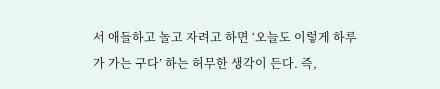서 애들하고 놀고 자려고 하면 ‘오늘도 이렇게 하루가 가는 구다’ 하는 허무한 생각이 든다. 즉,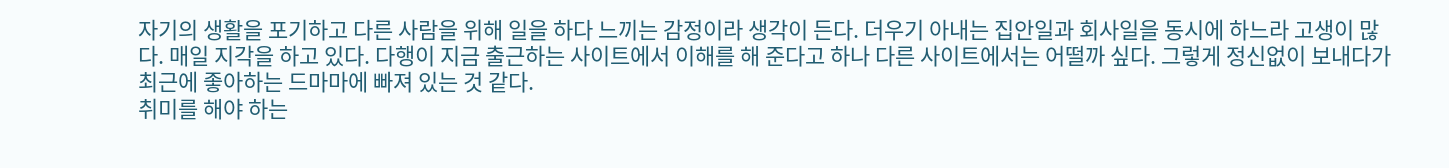자기의 생활을 포기하고 다른 사람을 위해 일을 하다 느끼는 감정이라 생각이 든다. 더우기 아내는 집안일과 회사일을 동시에 하느라 고생이 많다. 매일 지각을 하고 있다. 다행이 지금 출근하는 사이트에서 이해를 해 준다고 하나 다른 사이트에서는 어떨까 싶다. 그렇게 정신없이 보내다가 최근에 좋아하는 드마마에 빠져 있는 것 같다.
취미를 해야 하는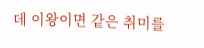데 이왕이면 같은 취미를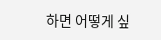하면 어떻게 싶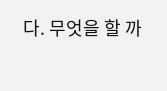다. 무엇을 할 까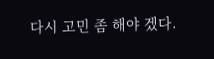다시 고민 좀 해야 겠다.